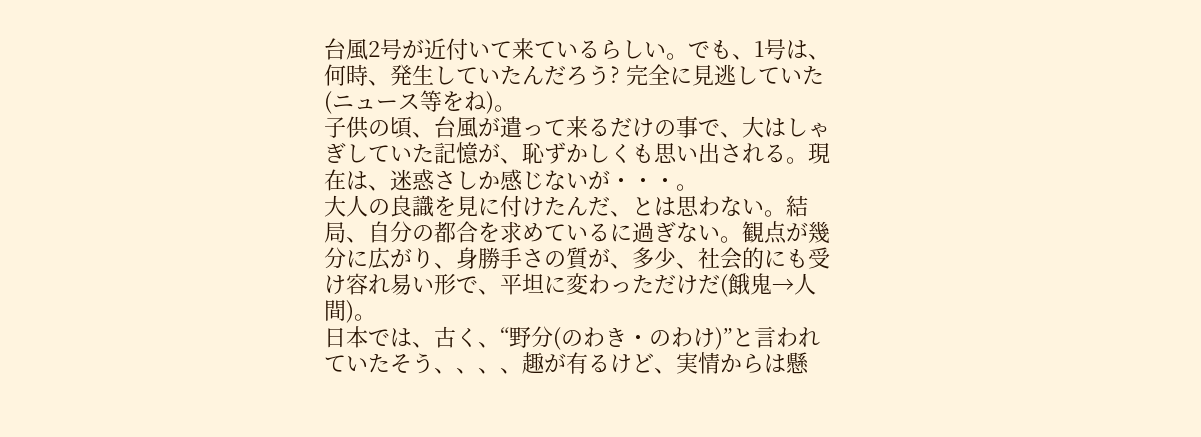台風2号が近付いて来ているらしい。でも、1号は、何時、発生していたんだろう? 完全に見逃していた(ニュース等をね)。
子供の頃、台風が遣って来るだけの事で、大はしゃぎしていた記憶が、恥ずかしくも思い出される。現在は、迷惑さしか感じないが・・・。
大人の良識を見に付けたんだ、とは思わない。結局、自分の都合を求めているに過ぎない。観点が幾分に広がり、身勝手さの質が、多少、社会的にも受け容れ易い形で、平坦に変わっただけだ(餓鬼→人間)。
日本では、古く、“野分(のわき・のわけ)”と言われていたそう、、、、趣が有るけど、実情からは懸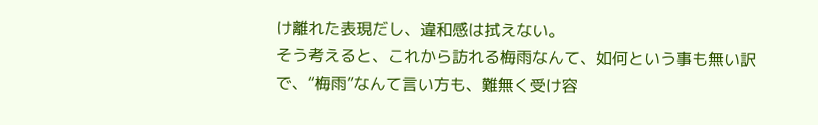け離れた表現だし、違和感は拭えない。
そう考えると、これから訪れる梅雨なんて、如何という事も無い訳で、“梅雨”なんて言い方も、難無く受け容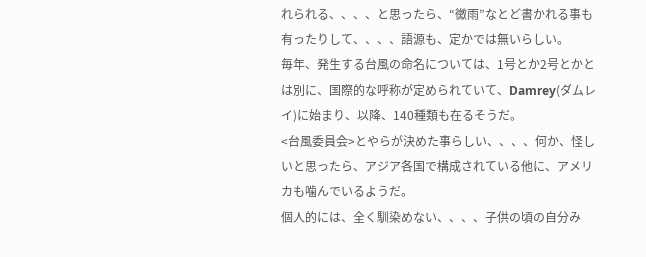れられる、、、、と思ったら、“黴雨”なとど書かれる事も有ったりして、、、、語源も、定かでは無いらしい。
毎年、発生する台風の命名については、1号とか2号とかとは別に、国際的な呼称が定められていて、Damrey(ダムレイ)に始まり、以降、140種類も在るそうだ。
<台風委員会>とやらが決めた事らしい、、、、何か、怪しいと思ったら、アジア各国で構成されている他に、アメリカも噛んでいるようだ。
個人的には、全く馴染めない、、、、子供の頃の自分み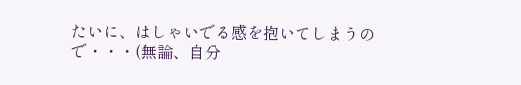たいに、はしゃいでる感を抱いてしまうので・・・(無論、自分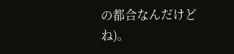の都合なんだけどね)。